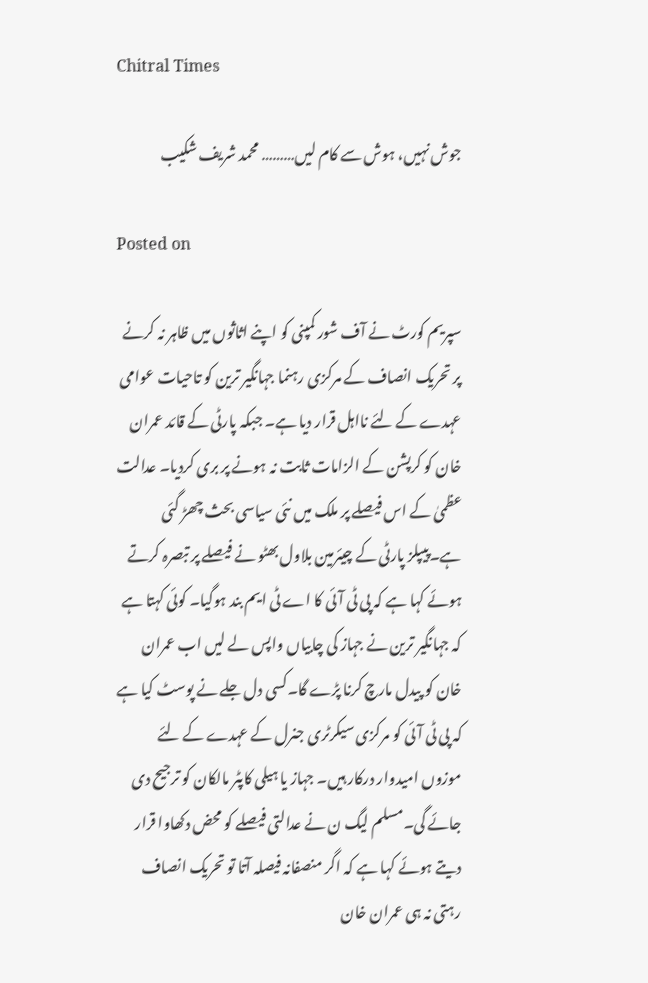Chitral Times

جوش نہیں، ہوش سے کام لیں……… محمد شریف شکیب

Posted on

سپریم کورٹ نے آف شور کمپنی کو اپنے اثاثوں میں ظاہر نہ کرنے پر تحریک انصاف کے مرکزی رہنما جہانگیر ترین کو تاحیات عوامی عہدے کے لئے نااہل قرار دیا ہے۔ جبکہ پارٹی کے قائد عمران خان کو کرپشن کے الزامات ثابت نہ ہونے پر بری کردیا۔ عدالت عظمیٰ کے اس فیصلے پر ملک میں نئی سیاسی بحث چھڑ گئی ہے۔پیپلز پارٹی کے چیئرمین بلاول بھٹو نے فیصلے پر تبصرہ کرتے ہوئے کہا ہے کہ پی ٹی آئی کا اے ٹی ایم بند ہوگیا۔ کوئی کہتا ہے کہ جہانگیر ترین نے جہاز کی چابیاں واپس لے لیں اب عمران خان کو پیدل مارچ کرنا پڑے گا۔کسی دل جلے نے پوسٹ کیا ہے کہ پی ٹی آئی کو مرکزی سیکرٹری جنرل کے عہدے کے لئے موزوں امیدوار درکار ہیں۔ جہاز یا ہیلی کاپٹر مالکان کو ترجیح دی جائے گی۔مسلم لیگ ن نے عدالتی فیصلے کو محض دکھاوا قرار دیتے ہوئے کہا ہے کہ اگر منصفانہ فیصلہ آتا تو تحریک انصاف رہتی نہ ہی عمران خان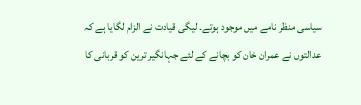سیاسی منظر نامے میں موجود ہوتے۔ لیگی قیادت نے الزام لگایا ہے کہ عدالتوں نے عمران خان کو بچانے کے لئے جہانگیر ترین کو قربانی کا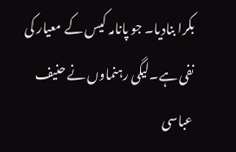بکرا بنادیا۔ جو پانامہ کیس کے معیار کی نفی ہے۔لیگی رہنماوں نے حنیف عباسی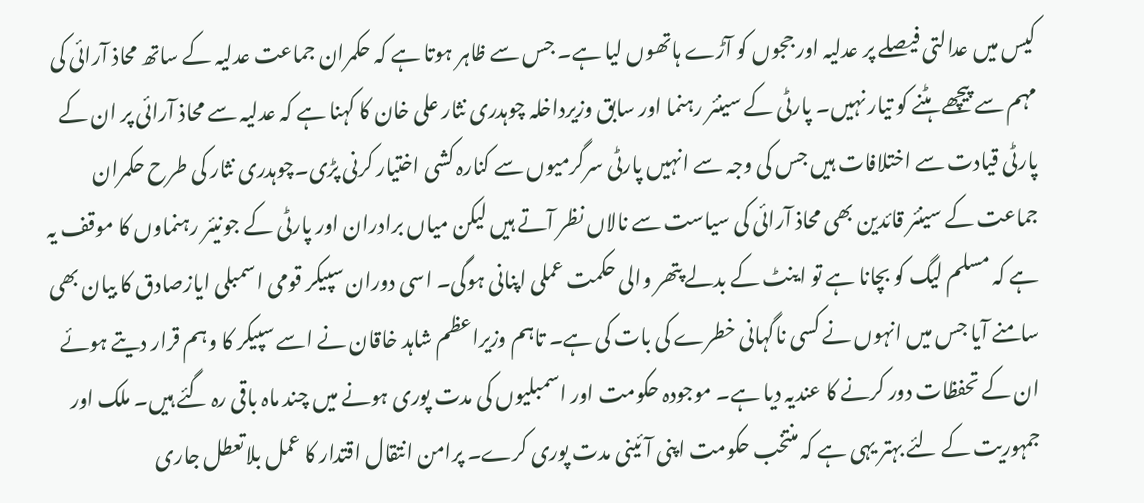کیس میں عدالتی فیصلے پر عدلیہ اور ججوں کو آڑے ہاتھوں لیا ہے۔ جس سے ظاہر ہوتا ہے کہ حکمران جماعت عدلیہ کے ساتھ محاذ آرائی کی مہم سے پیچھے ہٹنے کو تیار نہیں۔ پارٹی کے سینئر رہنما اور سابق وزیرداخلہ چوہدری نثار علی خان کا کہنا ہے کہ عدلیہ سے محاذ آرائی پر ان کے پارٹی قیادت سے اختلافات ہیں جس کی وجہ سے انہیں پارٹی سرگرمیوں سے کنارہ کشی اختیار کرنی پڑی۔چوہدری نثار کی طرح حکمران جماعت کے سینئر قائدین بھی محاذ آرائی کی سیاست سے نالاں نظر آتے ہیں لیکن میاں برادران اور پارٹی کے جونیئر رہنماوں کا موقف یہ ہے کہ مسلم لیگ کو بچانا ہے تو اینٹ کے بدلے پتھر والی حکمت عملی اپنانی ہوگی۔ اسی دوران سپیکر قومی اسمبلی ایازصادق کا بیان بھی سامنے آیا جس میں انہوں نے کسی ناگہانی خطرے کی بات کی ہے۔ تاہم وزیراعظم شاہد خاقان نے اسے سپیکر کا وہم قرار دیتے ہوئے ان کے تحفظات دور کرنے کا عندیہ دیا ہے۔ موجودہ حکومت اور اسمبلیوں کی مدت پوری ہونے میں چند ماہ باقی رہ گئے ہیں۔ ملک اور جمہوریت کے لئے بہتر یہی ہے کہ منتخب حکومت اپنی آئینی مدت پوری کرے۔ پرامن انتقال اقتدار کا عمل بلاتعطل جاری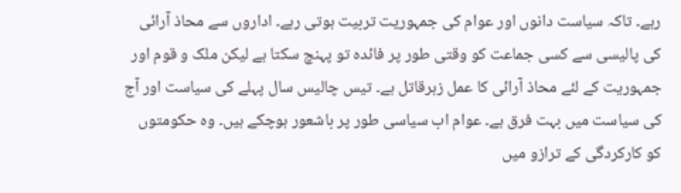رہے۔ تاکہ سیاست دانوں اور عوام کی جمہوریت تربیت ہوتی رہے۔ اداروں سے محاذ آرائی کی پالیسی سے کسی جماعت کو وقتی طور پر فائدہ تو پہنچ سکتا ہے لیکن ملک و قوم اور جمہوریت کے لئے محاذ آرائی کا عمل زہرقاتل ہے۔ تیس چالیس سال پہلے کی سیاست اور آج کی سیاست میں بہت فرق ہے۔ عوام اب سیاسی طور پر باشعور ہوچکے ہیں۔ وہ حکومتوں کو کارکردگی کے ترازو میں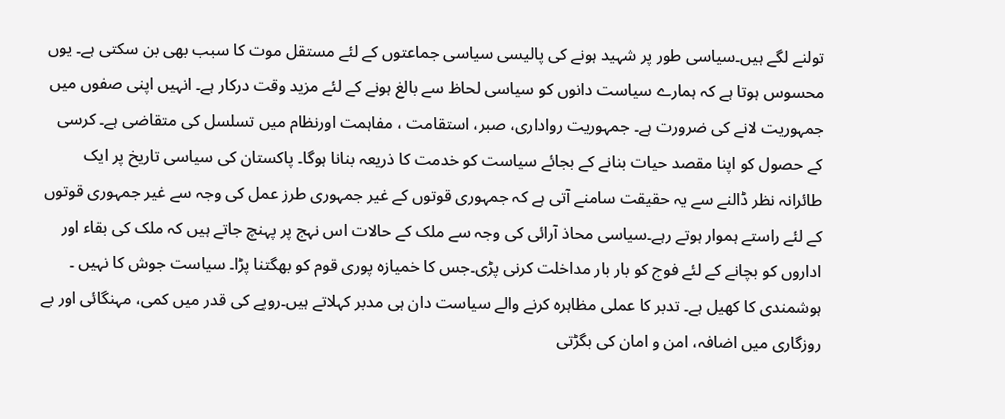تولنے لگے ہیں۔سیاسی طور پر شہید ہونے کی پالیسی سیاسی جماعتوں کے لئے مستقل موت کا سبب بھی بن سکتی ہے۔ یوں محسوس ہوتا ہے کہ ہمارے سیاست دانوں کو سیاسی لحاظ سے بالغ ہونے کے لئے مزید وقت درکار ہے۔ انہیں اپنی صفوں میں جمہوریت لانے کی ضرورت ہے۔ جمہوریت رواداری، صبر، استقامت ، مفاہمت اورنظام میں تسلسل کی متقاضی ہے۔ کرسی کے حصول کو اپنا مقصد حیات بنانے کے بجائے سیاست کو خدمت کا ذریعہ بنانا ہوگا۔ پاکستان کی سیاسی تاریخ پر ایک طائرانہ نظر ڈالنے سے یہ حقیقت سامنے آتی ہے کہ جمہوری قوتوں کے غیر جمہوری طرز عمل کی وجہ سے غیر جمہوری قوتوں کے لئے راستے ہموار ہوتے رہے۔سیاسی محاذ آرائی کی وجہ سے ملک کے حالات اس نہج پر پہنچ جاتے ہیں کہ ملک کی بقاء اور اداروں کو بچانے کے لئے فوج کو بار بار مداخلت کرنی پڑی۔جس کا خمیازہ پوری قوم کو بھگتنا پڑا۔ سیاست جوش کا نہیں ۔ ہوشمندی کا کھیل ہے۔ تدبر کا عملی مظاہرہ کرنے والے سیاست دان ہی مدبر کہلاتے ہیں۔روپے کی قدر میں کمی، مہنگائی اور بے روزگاری میں اضافہ، امن و امان کی بگڑتی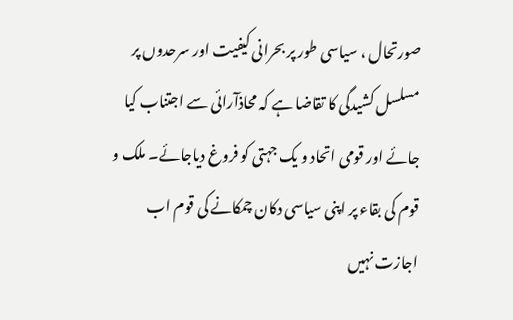صورتحال ، سیاسی طور پر بحرانی کیفیت اور سرحدوں پر مسلسل کشیدگی کا تقاضا ہے کہ محاذآرائی سے اجتناب کیا جائے اور قومی اتحاد و یک جہتی کو فروغ دیاجائے۔ ملک و قوم کی بقاء پر اپنی سیاسی دکان چمکانے کی قوم اب اجازت نہیں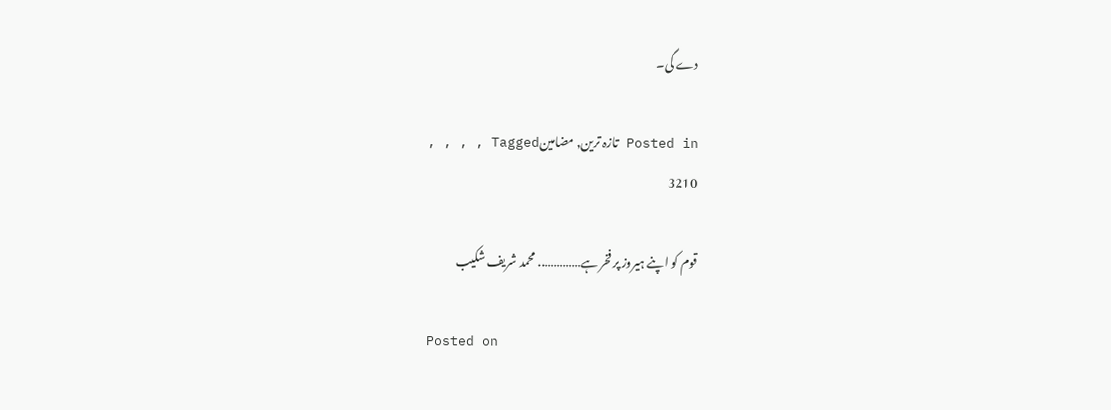دے گی۔

Posted in تازہ ترین, مضامینTagged , , , ,
3210

قوم کو اپنے ہیروز پر فخر ہے………….. محمد شریف شکیب

Posted on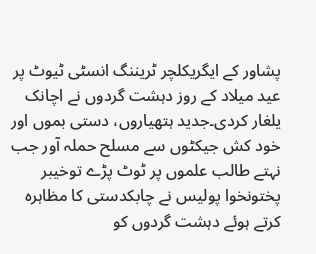پشاور کے ایگریکلچر ٹریننگ انسٹی ٹیوٹ پر عید میلاد کے روز دہشت گردوں نے اچانک یلغار کردی۔جدید ہتھیاروں، دستی بموں اور خود کش جیکٹوں سے مسلح حملہ آور جب نہتے طالب علموں پر ٹوٹ پڑے توخیبر پختونخوا پولیس نے چابکدستی کا مظاہرہ کرتے ہوئے دہشت گردوں کو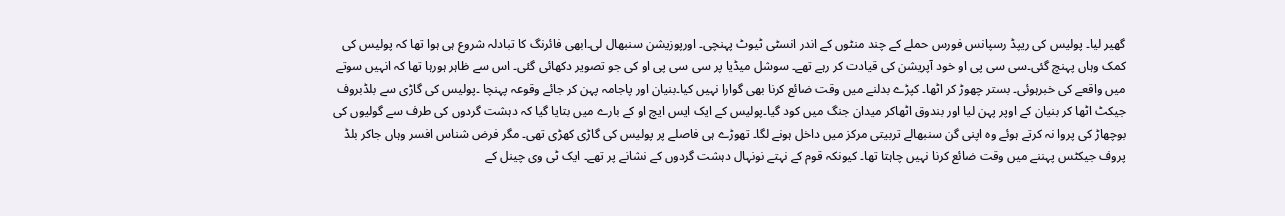گھیر لیا۔ پولیس کی ریپڈ رسپانس فورس حملے کے چند منٹوں کے اندر انسٹی ٹیوٹ پہنچی۔ اورپوزیشن سنبھال لی۔ابھی فائرنگ کا تبادلہ شروع ہی ہوا تھا کہ پولیس کی کمک وہاں پہنچ گئی۔سی سی پی او خود آپریشن کی قیادت کر رہے تھے۔ سوشل میڈیا پر سی سی پی او کی جو تصویر دکھائی گئی۔ اس سے ظاہر ہورہا تھا کہ انہیں سوتے میں واقعے کی خبرہوئی۔ بستر چھوڑ کر اٹھا۔ کپڑے بدلنے میں وقت ضائع کرنا بھی گوارا نہیں کیا۔بنیان اور پاجامہ پہن کر جائے وقوعہ پہنچا ۔پولیس کی گاڑی سے بلڈبروف جیکٹ اٹھا کر بنیان کے اوپر پہن لیا اور بندوق اٹھاکر میدان جنگ میں کود گیا۔پولیس کے ایک ایس ایچ او کے بارے میں بتایا گیا کہ دہشت گردوں کی طرف سے گولیوں کی بوچھاڑ کی پروا نہ کرتے ہوئے وہ اپنی گن سنبھالے تربیتی مرکز میں داخل ہونے لگا۔ تھوڑے ہی فاصلے پر پولیس کی گاڑی کھڑی تھی۔ مگر فرض شناس افسر وہاں جاکر بلڈ پروف جیکٹس پہننے میں وقت ضائع کرنا نہیں چاہتا تھا۔ کیونکہ قوم کے نہتے نونہال دہشت گردوں کے نشانے پر تھے۔ ایک ٹی وی چینل کے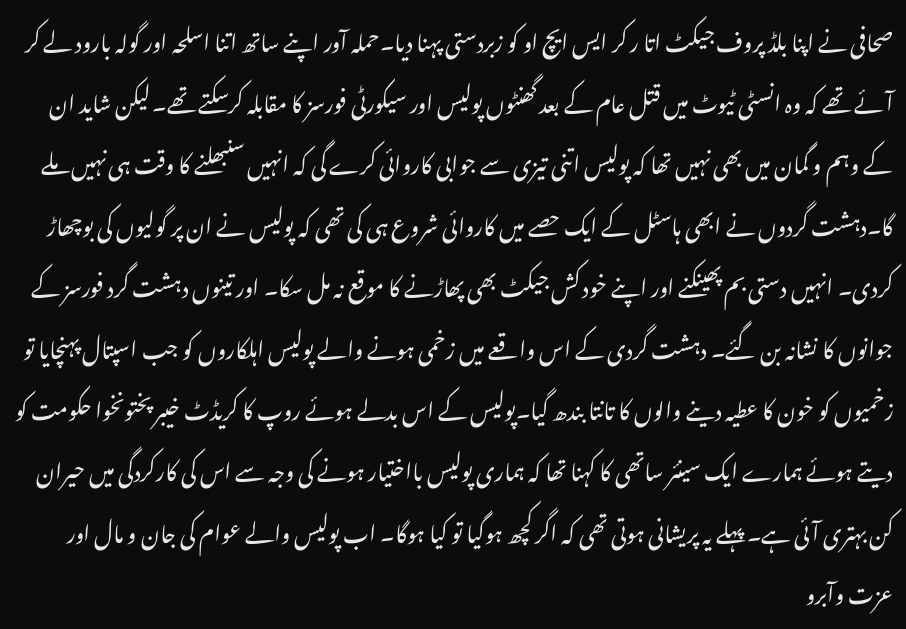صحافی نے اپنا بلڈ پروف جیکٹ اتا ر کر ایس ایچ او کو زبردستی پہنا دیا۔حملہ آور اپنے ساتھ اتنا اسلحہ اور گولہ بارود لے کر آئے تھے کہ وہ انسٹی ٹیوٹ میں قتل عام کے بعد گھنٹوں پولیس اور سیکورٹی فورسز کا مقابلہ کرسکتے تھے۔ لیکن شاید ان کے وہم و گمان میں بھی نہیں تھا کہ پولیس اتنی تیزی سے جوابی کاروائی کرے گی کہ انہیں سنبھلنے کا وقت ہی نہیں ملے گا۔دہشت گردوں نے ابھی ہاسٹل کے ایک حصے میں کاروائی شروع ہی کی تھی کہ پولیس نے ان پر گولیوں کی بوچھاڑ کردی۔ انہیں دستی بم پھینکنے اور اپنے خود کش جیکٹ بھی پھاڑنے کا موقع نہ مل سکا۔ اور تینوں دہشت گرد فورسز کے جوانوں کا نشانہ بن گئے۔ دہشت گردی کے اس واقعے میں زخمی ہونے والے پولیس اہلکاروں کو جب اسپتال پہنچایا تو زخمیوں کو خون کا عطیہ دینے والوں کا تانتا بندھ گیا۔پولیس کے اس بدلے ہوئے روپ کا کریڈٹ خیبر پختونخوا حکومت کو دیتے ہوئے ہمارے ایک سینئر ساتھی کا کہنا تھا کہ ہماری پولیس بااختیار ہونے کی وجہ سے اس کی کارکردگی میں حیران کن بہتری آئی ہے۔ پہلے یہ پریشانی ہوتی تھی کہ اگر کچھ ہوگیا تو کیا ہوگا۔ اب پولیس والے عوام کی جان و مال اور عزت وآبرو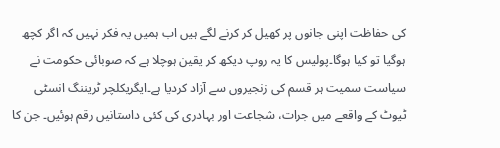کی حفاظت اپنی جانوں پر کھیل کر کرنے لگے ہیں اب ہمیں یہ فکر نہیں کہ اگر کچھ ہوگیا تو کیا ہوگا۔پولیس کا یہ روپ دیکھ کر یقین ہوچلا ہے کہ صوبائی حکومت نے سیاست سمیت ہر قسم کی زنجیروں سے آزاد کردیا ہے۔ایگریکلچر ٹریننگ انسٹی ٹیوٹ کے واقعے میں جرات، شجاعت اور بہادری کی کئی داستانیں رقم ہوئیں۔ جن کا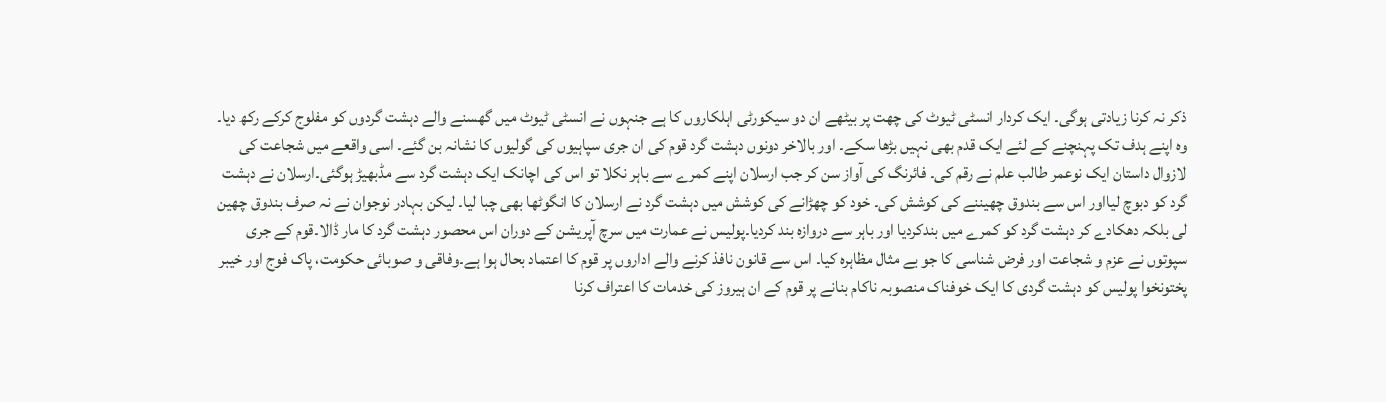ذکر نہ کرنا زیادتی ہوگی۔ ایک کردار انسٹی ٹیوٹ کی چھت پر بیٹھے ان دو سیکورٹی اہلکاروں کا ہے جنہوں نے انسٹی ٹیوٹ میں گھسنے والے دہشت گردوں کو مفلوج کرکے رکھ دیا۔ وہ اپنے ہدف تک پہنچنے کے لئے ایک قدم بھی نہیں بڑھا سکے۔ اور بالاخر دونوں دہشت گرد قوم کی ان جری سپاہیوں کی گولیوں کا نشانہ بن گئے۔ اسی واقعے میں شجاعت کی لازوال داستان ایک نوعمر طالب علم نے رقم کی۔ فائرنگ کی آواز سن کر جب ارسلان اپنے کمرے سے باہر نکلا تو اس کی اچانک ایک دہشت گرد سے مڈبھیڑ ہوگئی۔ارسلان نے دہشت گرد کو دبوچ لیااور اس سے بندوق چھیننے کی کوشش کی۔ خود کو چھڑانے کی کوشش میں دہشت گرد نے ارسلان کا انگوٹھا بھی چبا لیا۔ لیکن بہادر نوجوان نے نہ صرف بندوق چھین لی بلکہ دھکادے کر دہشت گرد کو کمرے میں بندکردیا اور باہر سے دروازہ بند کردیا۔پولیس نے عمارت میں سرچ آپریشن کے دوران اس محصور دہشت گرد کا مار ڈالا۔قوم کے جری سپوتوں نے عزم و شجاعت اور فرض شناسی کا جو بے مثال مظاہرہ کیا۔ اس سے قانون نافذ کرنے والے اداروں پر قوم کا اعتماد بحال ہوا ہے۔وفاقی و صوبائی حکومت، پاک فوج اور خیبر پختونخوا پولیس کو دہشت گردی کا ایک خوفناک منصوبہ ناکام بنانے پر قوم کے ان ہیروز کی خدمات کا اعتراف کرنا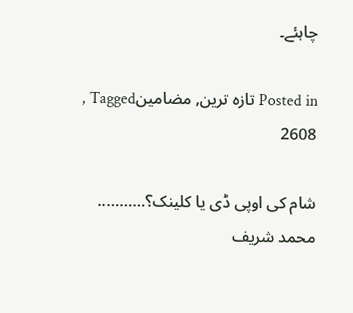چاہئے۔

Posted in تازہ ترین, مضامینTagged ,
2608

شام کی اوپی ڈی یا کلینک؟……….. محمد شریف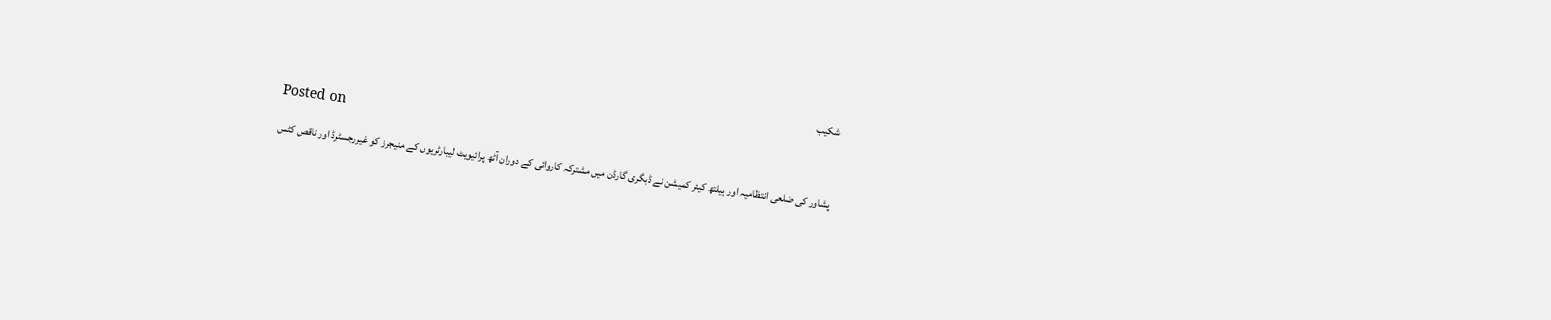شکیب

Posted on

پشاور کی ضلعی انتظامیہ اور ہیلتھ کیئر کمیشن نے ڈبگری گارڈن میں مشترکہ کاروائی کے دوران آٹھ پرائیویٹ لیبارٹریوں کے منیجرز کو غیررجسٹرڈ اور ناقص کٹس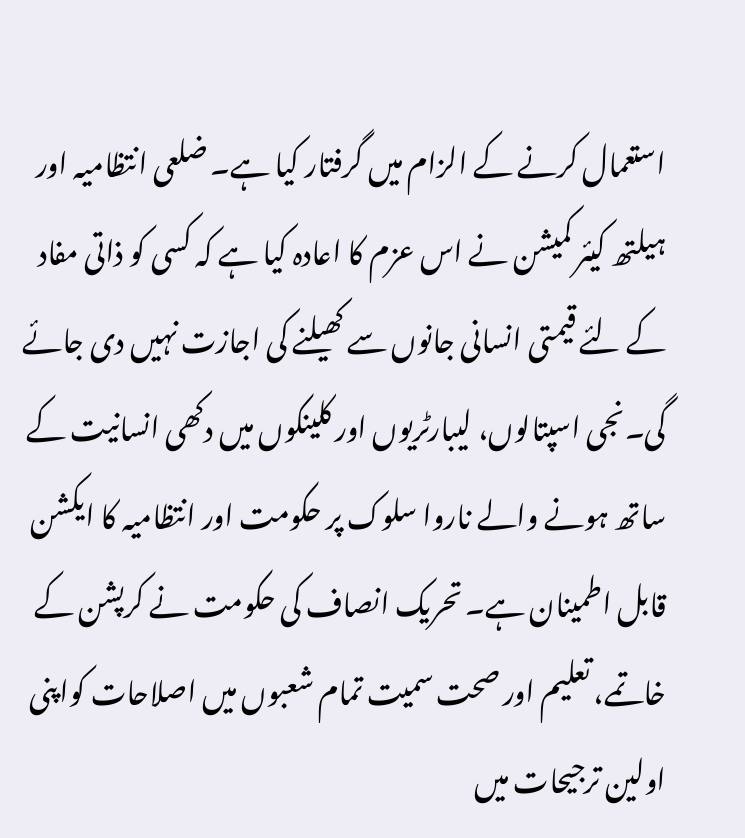استعمال کرنے کے الزام میں گرفتار کیا ہے۔ ضلعی انتظامیہ اور ہیلتھ کیئر کمیشن نے اس عزم کا اعادہ کیا ہے کہ کسی کو ذاتی مفاد کے لئے قیمتی انسانی جانوں سے کھیلنے کی اجازت نہیں دی جائے گی۔نجی اسپتالوں، لیبارٹریوں اور کلینکوں میں دکھی انسانیت کے ساتھ ہونے والے ناروا سلوک پر حکومت اور انتظامیہ کا ایکشن قابل اطمینان ہے۔ تحریک انصاف کی حکومت نے کرپشن کے خاتمے، تعلیم اور صحت سمیت تمام شعبوں میں اصلاحات کواپنی اولین ترجیحات میں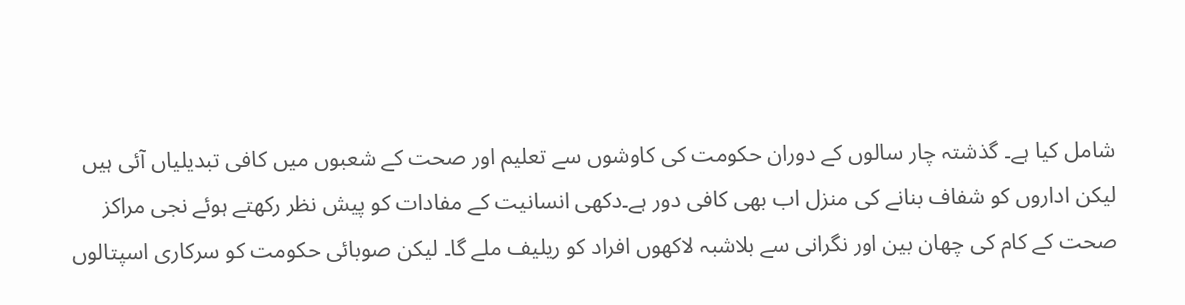شامل کیا ہے۔ گذشتہ چار سالوں کے دوران حکومت کی کاوشوں سے تعلیم اور صحت کے شعبوں میں کافی تبدیلیاں آئی ہیں لیکن اداروں کو شفاف بنانے کی منزل اب بھی کافی دور ہے۔دکھی انسانیت کے مفادات کو پیش نظر رکھتے ہوئے نجی مراکز صحت کے کام کی چھان بین اور نگرانی سے بلاشبہ لاکھوں افراد کو ریلیف ملے گا۔ لیکن صوبائی حکومت کو سرکاری اسپتالوں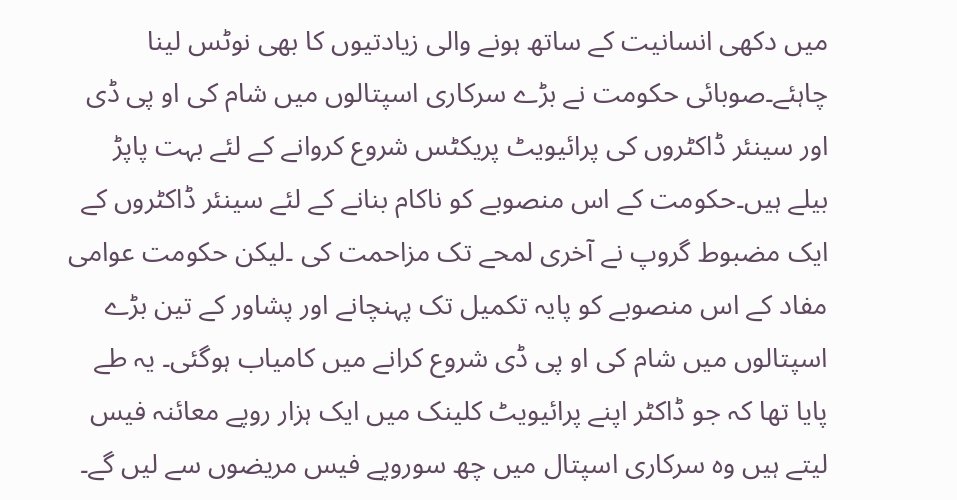میں دکھی انسانیت کے ساتھ ہونے والی زیادتیوں کا بھی نوٹس لینا چاہئے۔صوبائی حکومت نے بڑے سرکاری اسپتالوں میں شام کی او پی ڈی اور سینئر ڈاکٹروں کی پرائیویٹ پریکٹس شروع کروانے کے لئے بہت پاپڑ بیلے ہیں۔حکومت کے اس منصوبے کو ناکام بنانے کے لئے سینئر ڈاکٹروں کے ایک مضبوط گروپ نے آخری لمحے تک مزاحمت کی ۔لیکن حکومت عوامی مفاد کے اس منصوبے کو پایہ تکمیل تک پہنچانے اور پشاور کے تین بڑے اسپتالوں میں شام کی او پی ڈی شروع کرانے میں کامیاب ہوگئی۔ یہ طے پایا تھا کہ جو ڈاکٹر اپنے پرائیویٹ کلینک میں ایک ہزار روپے معائنہ فیس لیتے ہیں وہ سرکاری اسپتال میں چھ سوروپے فیس مریضوں سے لیں گے۔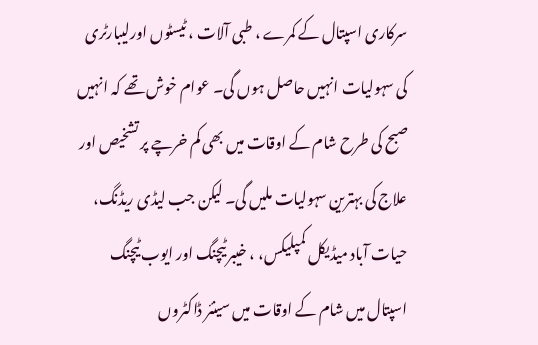سرکاری اسپتال کے کمرے ، طبی آلات ، ٹیسٹوں اورلیبارٹری کی سہولیات انہیں حاصل ہوں گی۔ عوام خوش تھے کہ انہیں صبح کی طرح شام کے اوقات میں بھی کم خرچے پر تشخیص اور علاج کی بہترین سہولیات ملیں گی۔ لیکن جب لیڈی ریڈنگ، حیات آباد میڈیکل کمپلیکس، ، خیبر ٹیچنگ اور ایوب ٹیچنگ اسپتال میں شام کے اوقات میں سینئر ڈاکٹروں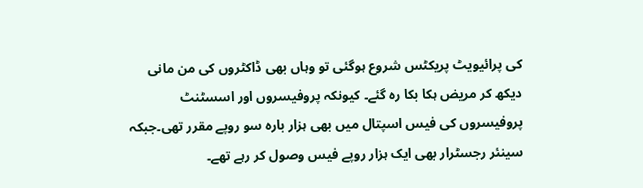کی پرائیویٹ پریکٹس شروع ہوگئی تو وہاں بھی ڈاکٹروں کی من مانی دیکھ کر مریض ہکا بکا رہ گئے۔ کیونکہ پروفیسروں اور اسسٹنٹ پروفیسروں کی فیس اسپتال میں بھی ہزار بارہ سو روپے مقرر تھی۔جبکہ سینئر رجسٹرار بھی ایک ہزار روپے فیس وصول کر رہے تھے۔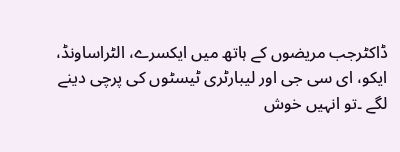ڈاکٹرجب مریضوں کے ہاتھ میں ایکسرے، الٹراساونڈ، ایکو، ای سی جی اور لیبارٹری ٹیسٹوں کی پرچی دینے لگے ۔تو انہیں خوش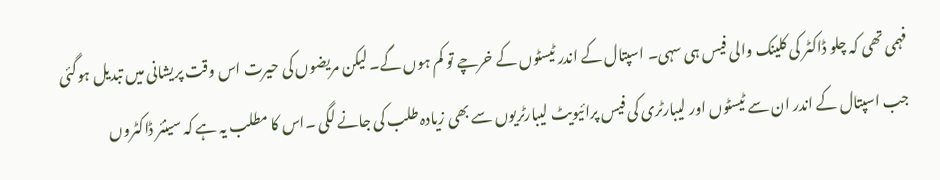فہمی تھی کہ چلو ڈاکٹر کی کلینک والی فیس ہی سہی۔ اسپتال کے اندر ٹیسٹوں کے خرچے تو کم ہوں گے۔ لیکن مریضوں کی حیرت اس وقت پریشانی میں تبدیل ہوگئی جب اسپتال کے اندر ان سے ٹیسٹوں اور لیبارٹری کی فیس پرائیویٹ لیبارٹریوں سے بھی زیادہ طلب کی جانے لگی ۔اس کا مطلب یہ ہے کہ سینئر ڈاکٹروں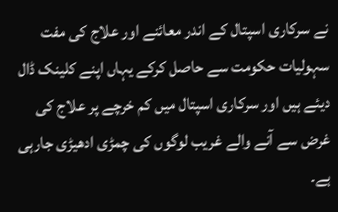نے سرکاری اسپتال کے اندر معائنے اور علاج کی مفت سہولیات حکومت سے حاصل کرکے یہاں اپنے کلینک ڈال دیئے ہیں اور سرکاری اسپتال میں کم خرچے پر علاج کی غرض سے آنے والے غریب لوگوں کی چمڑی ادھیڑی جارہی ہے۔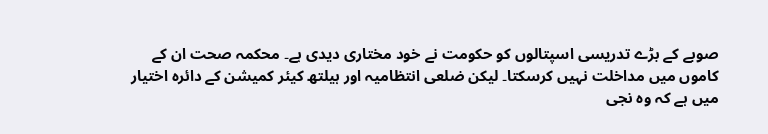صوبے کے بڑے تدریسی اسپتالوں کو حکومت نے خود مختاری دیدی ہے۔ محکمہ صحت ان کے کاموں میں مداخلت نہیں کرسکتا۔ لیکن ضلعی انتظامیہ اور ہیلتھ کیئر کمیشن کے دائرہ اختیار میں ہے کہ وہ نجی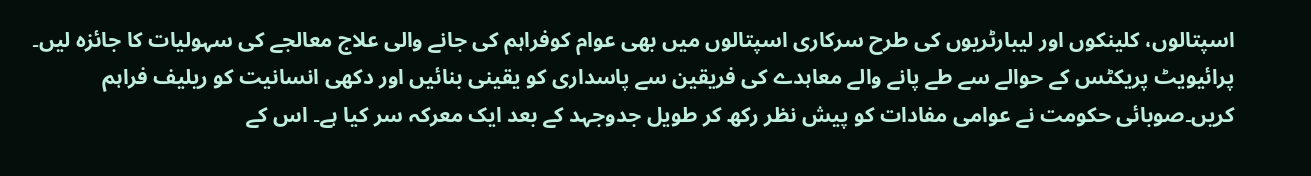اسپتالوں، کلینکوں اور لیبارٹریوں کی طرح سرکاری اسپتالوں میں بھی عوام کوفراہم کی جانے والی علاج معالجے کی سہولیات کا جائزہ لیں۔ پرائیویٹ پریکٹس کے حوالے سے طے پانے والے معاہدے کی فریقین سے پاسداری کو یقینی بنائیں اور دکھی انسانیت کو ریلیف فراہم کریں۔صوبائی حکومت نے عوامی مفادات کو پیش نظر رکھ کر طویل جدوجہد کے بعد ایک معرکہ سر کیا ہے۔ اس کے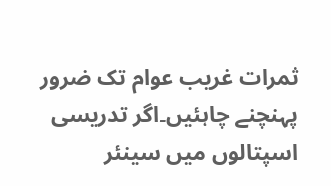ثمرات غریب عوام تک ضرور پہنچنے چاہئیں۔اگر تدریسی اسپتالوں میں سینئر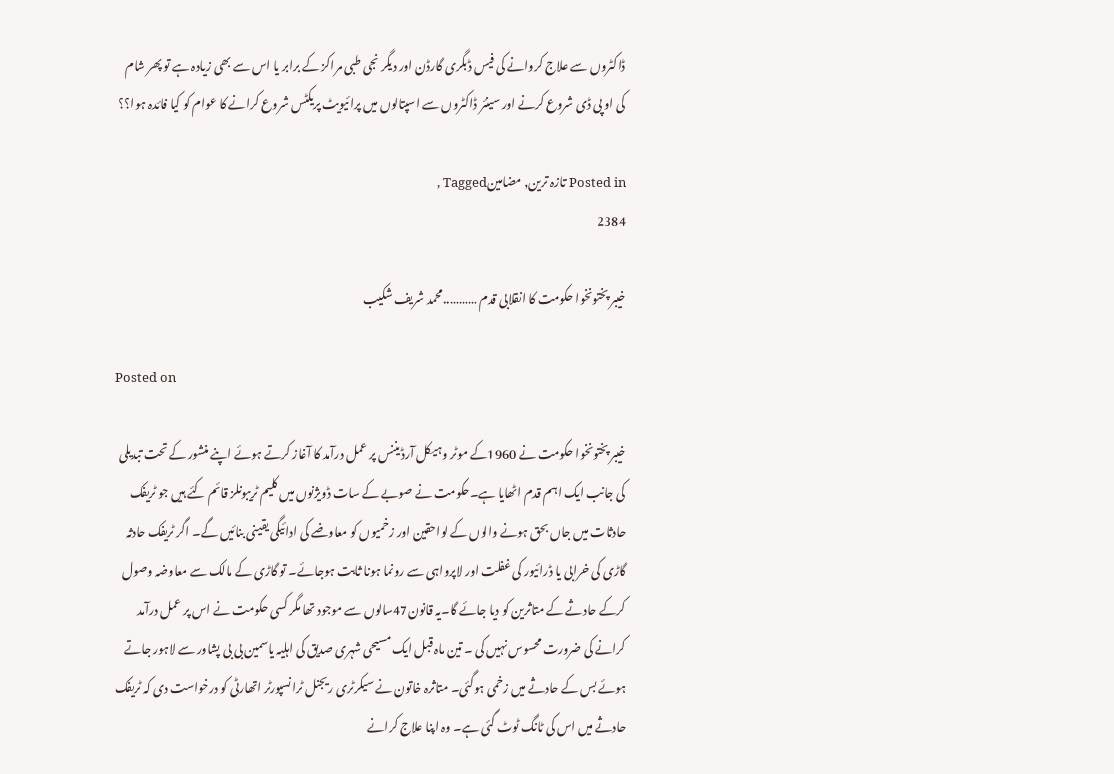ڈاکٹروں سے علاج کروانے کی فیس ڈبگری گارڈن اور دیگر نجی طبی مراکز کے برابر یا اس سے بھی زیادہ ہے تو پھر شام کی او پی ڈی شروع کرنے اور سینئر ڈاکٹروں سے اسپتالوں میں پرائیویٹ پریکٹس شروع کرانے کا عوام کو کیا فائدہ ہوا؟؟

Posted in تازہ ترین, مضامینTagged ,
2384

خیبر پختونخوا حکومت کا انقلابی قدم ………..محمد شریف شکیب

Posted on

خیبر پختونخوا حکومت نے 1960کے موٹر وہیکل آرڈیننس پر عمل درآمد کا آغاز کرتے ہوئے اپنے منشور کے تحت تبدیلی کی جانب ایک اہم قدم اٹھایا ہے۔حکومت نے صوبے کے سات ڈویژنوں میں کلیم ٹریبونلز قائم کئے ہیں جو ٹریفک حادثات میں جاں بحق ہونے والوں کے لواحقین اور زخمیوں کو معاوضے کی ادائیگی یقینی بنائیں گے۔ اگر ٹریفک حادثہ گاڑی کی خرابی یا ڈرائیور کی غفلت اور لاپرواہی سے رونما ہونا ثابت ہوجائے۔ تو گاڑی کے مالک سے معاوضہ وصول کرکے حادثے کے متاثرین کو دیا جائے گا۔یہ قانون47سالوں سے موجود تھا مگر کسی حکومت نے اس پر عمل درآمد کرانے کی ضرورت محسوس نہیں کی ۔ تین ماہ قبل ایک مسیحی شہری صدیق کی اہلیہ یاسمین بی بی پشاور سے لاہور جاتے ہوئے بس کے حادثے میں زخمی ہوگئی۔ متاثرہ خاتون نے سیکرٹری ریجنل ٹرانسپورٹر اتھارٹی کو درخواست دی کہ ٹریفک حادثے میں اس کی ٹانگ ٹوٹ گئی ہے۔ وہ اپنا علاج کرانے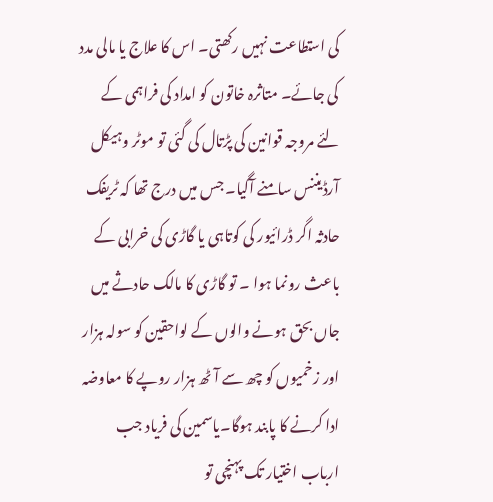کی استطاعت نہیں رکھتی۔ اس کا علاج یا مالی مدد کی جائے۔ متاثرہ خاتون کو امداد کی فراہمی کے لئے مروجہ قوانین کی پڑتال کی گئی تو موٹر وہیکل آرڈیننس سامنے آگیا۔ جس میں درج تھا کہ ٹریفک حادثہ اگر ڈرائیور کی کوتاہی یا گاڑی کی خرابی کے باعث رونما ہوا ۔ تو گاڑی کا مالک حادثے میں جاں بحق ہونے والوں کے لواحقین کو سولہ ہزار اور زخمیوں کو چھ سے آٹھ ہزار روپے کا معاوضہ ادا کرنے کا پابند ہوگا۔یاسمین کی فریاد جب ارباب اختیار تک پہنچی تو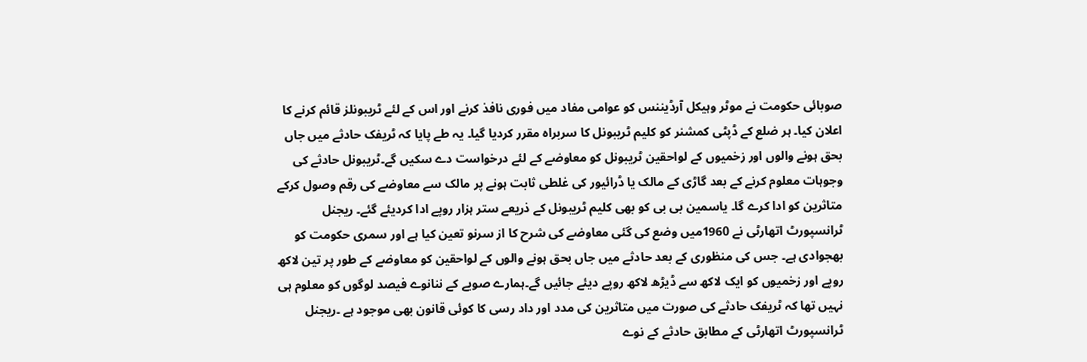صوبائی حکومت نے موٹر وہیکل آرڈیننس کو عوامی مفاد میں فوری نافذ کرنے اور اس کے لئے ٹریبونلز قائم کرنے کا اعلان کیا۔ ہر ضلع کے ڈپٹی کمشنر کو کلیم ٹریبونل کا سربراہ مقرر کردیا گیا۔ یہ طے پایا کہ ٹریفک حادثے میں جاں بحق ہونے والوں اور زخمیوں کے لواحقین ٹریبونل کو معاوضے کے لئے درخواست دے سکیں گے۔ٹریبونل حادثے کی وجوہات معلوم کرنے کے بعد گاڑی کے مالک یا ڈرائیور کی غلطی ثابت ہونے پر مالک سے معاوضے کی رقم وصول کرکے متاثرین کو ادا کرے گا۔ یاسمین بی بی کو بھی کلیم ٹریبونل کے ذریعے ستر ہزار روپے ادا کردیئے گئے۔ ریجنل ٹرانسپورٹ اتھارٹی نے 1960میں وضع کی گئی معاوضے کی شرح کا از سرنو تعین کیا ہے اور سمری حکومت کو بھجوادی ہے۔ جس کی منظوری کے بعد حادثے میں جاں بحق ہونے والوں کے لواحقین کو معاوضے کے طور پر تین لاکھ روپے اور زخمیوں کو ایک لاکھ سے ڈیڑھ لاکھ روپے دیئے جائیں گے۔ہمارے صوبے کے ننانوے فیصد لوگوں کو معلوم ہی نہیں تھا کہ ٹریفک حادثے کی صورت میں متاثرین کی مدد اور داد رسی کا کوئی قانون بھی موجود ہے ۔ریجنل ٹرانسپورٹ اتھارٹی کے مطابق حادثے کے نوے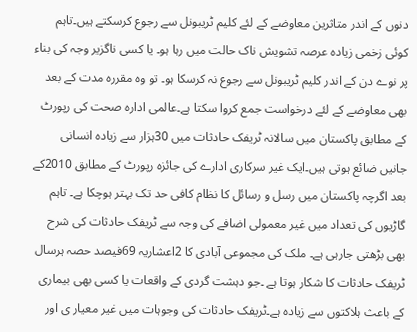دنوں کے اندر متاثرین معاوضے کے لئے کلیم ٹریبونل سے رجوع کرسکتے ہیں۔تاہم کوئی زخمی زیادہ عرصہ تشویش ناک حالت میں رہا ہو۔ یا کسی ناگزیر وجہ کی بناء پر نوے دن کے اندر کلیم ٹریبونل سے رجوع نہ کرسکا ہو۔ تو وہ مقررہ مدت کے بعد بھی معاوضے کے لئے درخواست جمع کروا سکتا ہے۔عالمی ادارہ صحت کی رپورٹ کے مطابق پاکستان میں سالانہ ٹریفک حادثات میں 30ہزار سے زیادہ انسانی جانیں ضائع ہوتی ہیں۔ایک غیر سرکاری ادارے کی جائزہ رپورٹ کے مطابق 2010کے بعد اگرچہ پاکستان میں رسل و رسائل کا نظام کافی حد تک بہتر ہوچکا ہے۔ تاہم گاڑیوں کی تعداد میں غیر معمولی اضافے کی وجہ سے ٹریفک حادثات کی شرح بھی بڑھتی جارہی ہے۔ ملک کی مجموعی آبادی کا 2اعشاریہ 69فیصد حصہ ہرسال ٹریفک حادثات کا شکار ہوتا ہے ۔جو دہشت گردی کے واقعات یا کسی بھی بیماری کے باعث ہلاکتوں سے زیادہ ہے۔ٹریفک حادثات کی وجوہات میں غیر معیار ی اور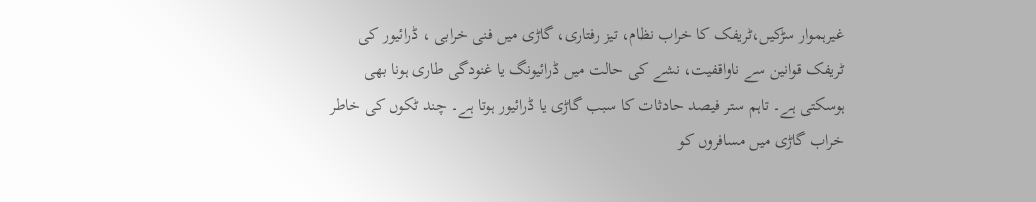غیرہموار سڑکیں،ٹریفک کا خراب نظام، تیز رفتاری، گاڑی میں فنی خرابی ، ڈرائیور کی ٹریفک قوانین سے ناواقفیت، نشے کی حالت میں ڈرائیونگ یا غنودگی طاری ہونا بھی ہوسکتی ہے۔ تاہم ستر فیصد حادثات کا سبب گاڑی یا ڈرائیور ہوتا ہے۔ چند ٹکوں کی خاطر خراب گاڑی میں مسافروں کو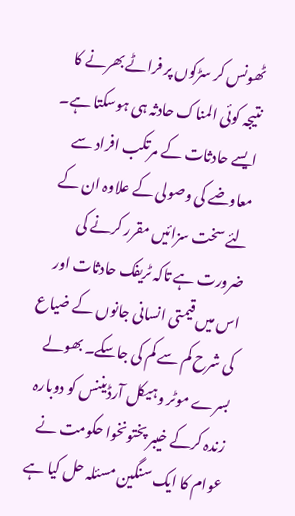ٹھونس کر سڑکوں پر فراٹے بھرنے کا نتیجہ کوئی المناک حادثہ ہی ہوسکتا ہے۔ ایسے حادثات کے مرتکب افراد سے معاوضے کی وصولی کے علاوہ ان کے لئے سخت سزائیں مقرر کرنے کی ضرورت ہے تاکہ ٹریفک حادثات اور اس میں قیمتی انسانی جانوں کے ضیاع کی شرح کم سے کم کی جاسکے۔ بھولے بسرے موٹر وہیکل آرڈیننس کو دوبارہ زندہ کرکے خیبر پختونخوا حکومت نے عوام کا ایک سنگین مسئلہ حل کیا ہے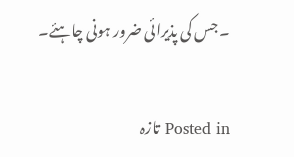۔ جس کی پذیرائی ضرور ہونی چاہئے۔

Posted in تازہ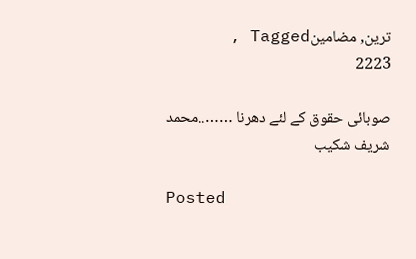ترین, مضامینTagged ,
2223

صوبائی حقوق کے لئے دھرنا ……..محمد شریف شکیب

Posted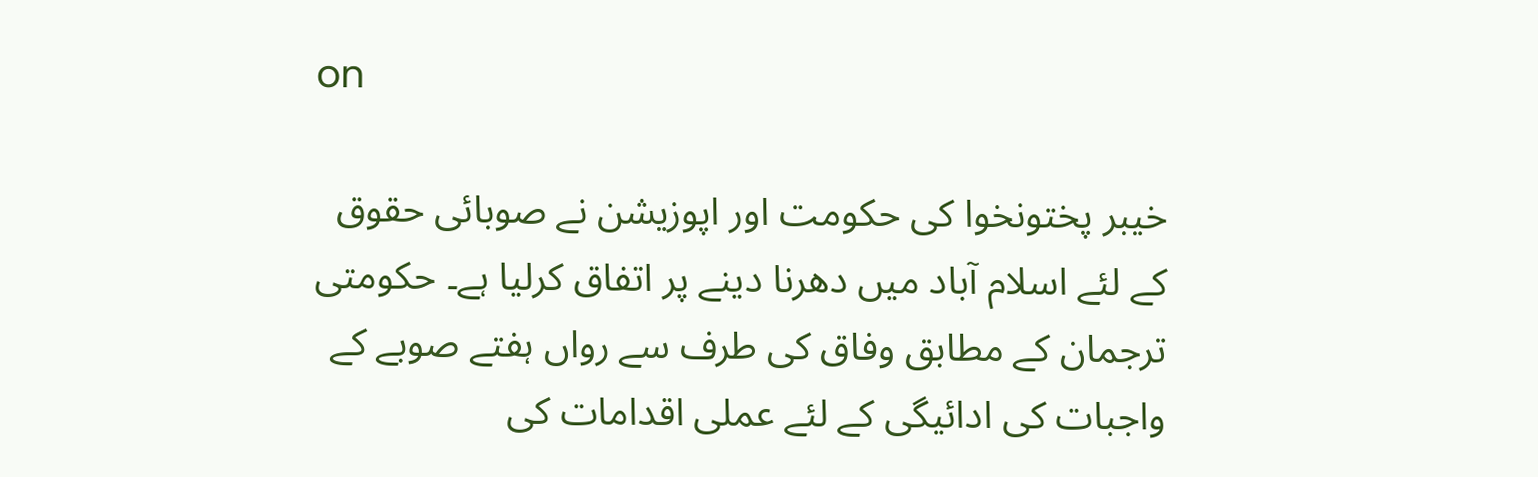on

خیبر پختونخوا کی حکومت اور اپوزیشن نے صوبائی حقوق کے لئے اسلام آباد میں دھرنا دینے پر اتفاق کرلیا ہے۔ حکومتی ترجمان کے مطابق وفاق کی طرف سے رواں ہفتے صوبے کے واجبات کی ادائیگی کے لئے عملی اقدامات کی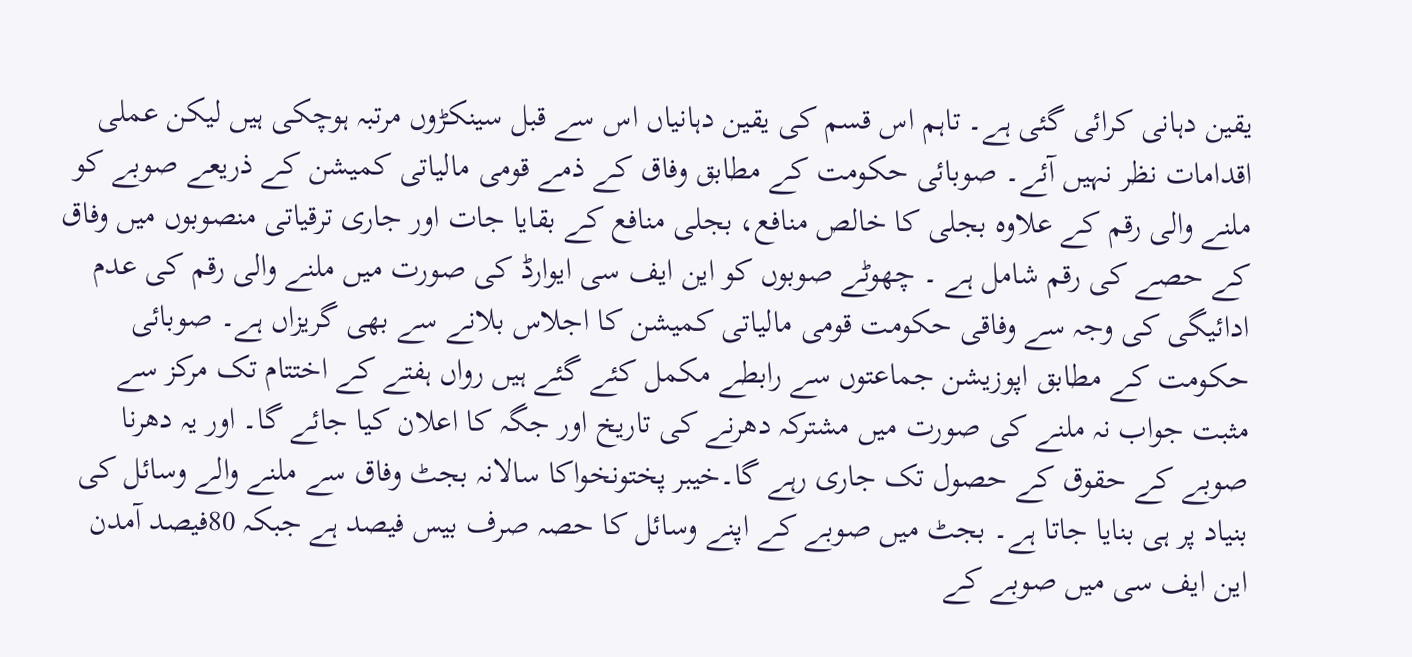یقین دہانی کرائی گئی ہے۔ تاہم اس قسم کی یقین دہانیاں اس سے قبل سینکڑوں مرتبہ ہوچکی ہیں لیکن عملی اقدامات نظر نہیں آئے۔ صوبائی حکومت کے مطابق وفاق کے ذمے قومی مالیاتی کمیشن کے ذریعے صوبے کو ملنے والی رقم کے علاوہ بجلی کا خالص منافع، بجلی منافع کے بقایا جات اور جاری ترقیاتی منصوبوں میں وفاق کے حصے کی رقم شامل ہے ۔ چھوٹے صوبوں کو این ایف سی ایوارڈ کی صورت میں ملنے والی رقم کی عدم ادائیگی کی وجہ سے وفاقی حکومت قومی مالیاتی کمیشن کا اجلاس بلانے سے بھی گریزاں ہے۔ صوبائی حکومت کے مطابق اپوزیشن جماعتوں سے رابطے مکمل کئے گئے ہیں رواں ہفتے کے اختتام تک مرکز سے مثبت جواب نہ ملنے کی صورت میں مشترکہ دھرنے کی تاریخ اور جگہ کا اعلان کیا جائے گا۔ اور یہ دھرنا صوبے کے حقوق کے حصول تک جاری رہے گا۔خیبر پختونخواکا سالانہ بجٹ وفاق سے ملنے والے وسائل کی بنیاد پر ہی بنایا جاتا ہے۔ بجٹ میں صوبے کے اپنے وسائل کا حصہ صرف بیس فیصد ہے جبکہ 80فیصد آمدن این ایف سی میں صوبے کے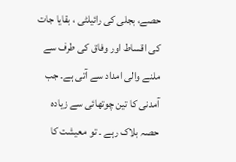حصے، بجلی کی رائیلٹی ، بقایا جات کی اقساط اور وفاق کی طرف سے ملنے والی امداد سے آتی ہے۔ جب آمدنی کا تین چوتھائی سے زیادہ حصہ بلاک رہے ۔ تو معیشت کا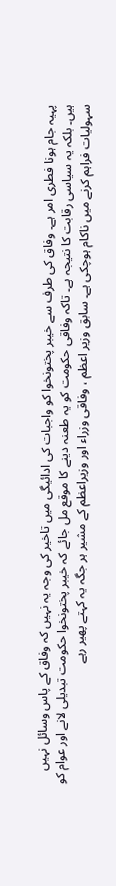پہیہ جام ہونا فطری امر ہے۔ وفاق کی طرف سے خیبر پختونخوا کو واجبات کی ادائیگی میں تاخیر کی وجہ یہ نہیں کہ وفاق کے پاس وسائل نہیں ہیں۔ بلکہ یہ سیاسی رقابت کا نتیجہ ہے۔ تاکہ وفاقی حکومت کو یہ طعنہ دینے کا موقع مل جائے کہ خیبر پختونخوا حکومت تبدیلی لانے اور عوام کو سہولیات فراہم کرنے میں ناکام ہوچکی ہے۔ سابق وزیر اعظم ، وفاقی وزراء اور وزیراعظم کے مشیر ہر جگہ یہ کہتے پھیر رہے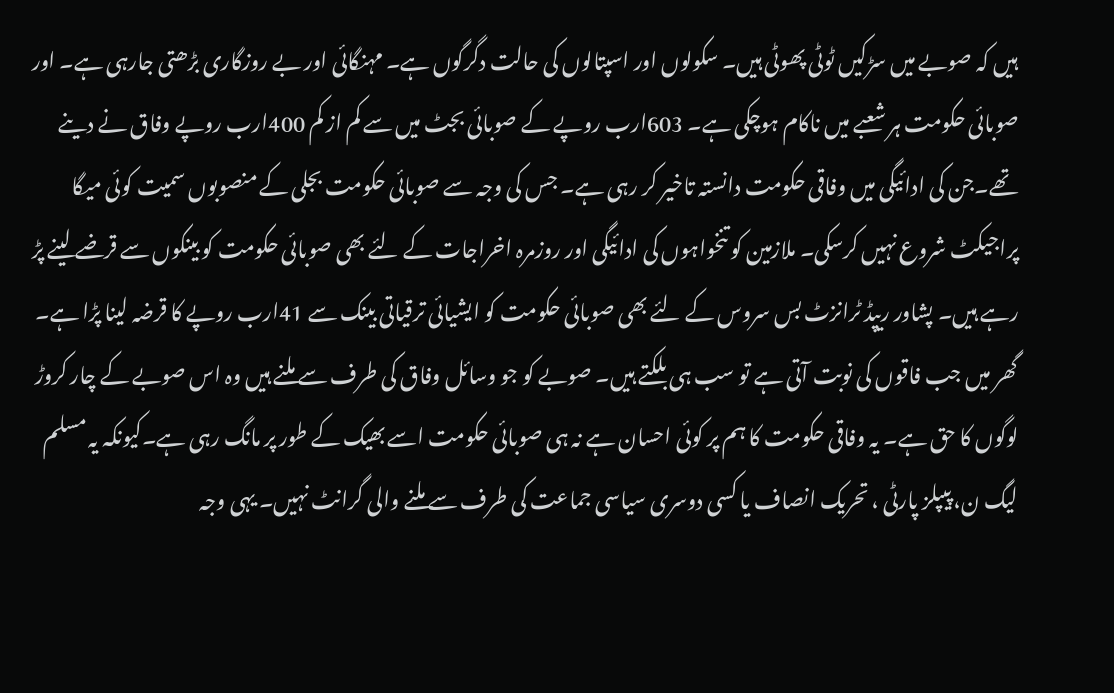ہیں کہ صوبے میں سڑکیں ٹوٹی پھوٹی ہیں۔ سکولوں اور اسپتالوں کی حالت دگرگوں ہے۔ مہنگائی اور بے روزگاری بڑھتی جارہی ہے۔ اور صوبائی حکومت ہر شعبے میں ناکام ہوچکی ہے۔ 603ارب روپے کے صوبائی بجٹ میں سے کم از کم 400ارب روپے وفاق نے دینے تھے۔جن کی ادائیگی میں وفاقی حکومت دانستہ تاخیر کر رہی ہے۔ جس کی وجہ سے صوبائی حکومت بجلی کے منصوبوں سمیت کوئی میگا پراجیکٹ شروع نہیں کرسکی۔ ملازمین کو تنخواہوں کی ادائیگی اور روزمرہ اخراجات کے لئے بھی صوبائی حکومت کو بینکوں سے قرضے لینے پڑ رہے ہیں۔ پشاور ریپڈ ٹرانزٹ بس سروس کے لئے بھی صوبائی حکومت کو ایشیائی ترقیاتی بینک سے 41ارب روپے کا قرضہ لینا پڑا ہے۔ گھر میں جب فاقوں کی نوبت آتی ہے تو سب ہی بلکتے ہیں۔ صوبے کو جو وسائل وفاق کی طرف سے ملنے ہیں وہ اس صوبے کے چار کروڑ لوگوں کا حق ہے۔ یہ وفاقی حکومت کا ہم پر کوئی احسان ہے نہ ہی صوبائی حکومت اسے بھیک کے طور پر مانگ رہی ہے۔کیونکہ یہ مسلم لیگ ن، پیپلز پارٹی ، تحریک انصاف یا کسی دوسری سیاسی جماعت کی طرف سے ملنے والی گرانٹ نہیں۔ یہی وجہ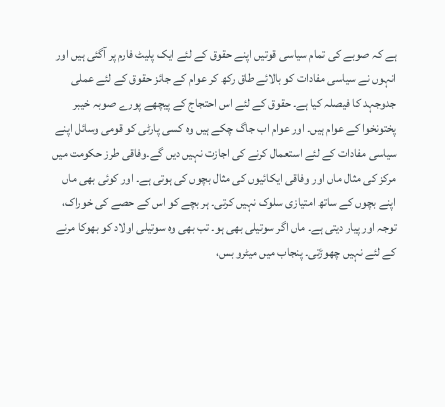ہے کہ صوبے کی تمام سیاسی قوتیں اپنے حقوق کے لئے ایک پلیٹ فارم پر آگئی ہیں اور انہوں نے سیاسی مفادات کو بالائے طاق رکھ کر عوام کے جائز حقوق کے لئے عملی جدوجہد کا فیصلہ کیا ہے۔ حقوق کے لئے اس احتجاج کے پیچھے پورے صوبہ خیبر پختونخوا کے عوام ہیں۔ اور عوام اب جاگ چکے ہیں وہ کسی پارٹی کو قومی وسائل اپنے سیاسی مفادات کے لئے استعمال کرنے کی اجازت نہیں دیں گے۔وفاقی طرز حکومت میں مرکز کی مثال ماں اور وفاقی ایکائیوں کی مثال بچوں کی ہوتی ہے۔ اور کوئی بھی ماں اپنے بچوں کے ساتھ امتیازی سلوک نہیں کرتی۔ ہر بچے کو اس کے حصے کی خوراک، توجہ اور پیار دیتی ہے۔ ماں اگر سوتیلی بھی ہو۔ تب بھی وہ سوتیلی اولاد کو بھوکا مرنے کے لئے نہیں چھوڑتی۔ پنجاب میں میٹرو بس،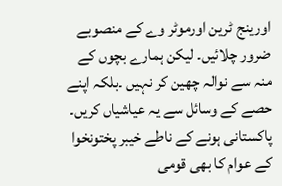اورینج ٹرین اورموٹر وے کے منصوبے ضرور چلائیں۔ لیکن ہمارے بچوں کے منہ سے نوالہ چھین کر نہیں ۔بلکہ اپنے حصے کے وسائل سے یہ عیاشیاں کریں۔ پاکستانی ہونے کے ناطے خیبر پختونخوا کے عوام کا بھی قومی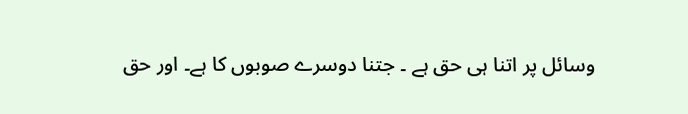وسائل پر اتنا ہی حق ہے ۔ جتنا دوسرے صوبوں کا ہے۔ اور حق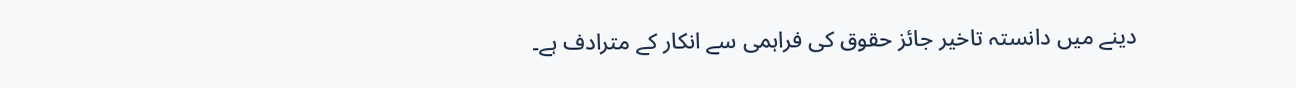دینے میں دانستہ تاخیر جائز حقوق کی فراہمی سے انکار کے مترادف ہے۔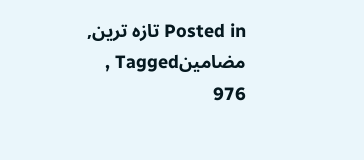Posted in تازہ ترین, مضامینTagged ,
976